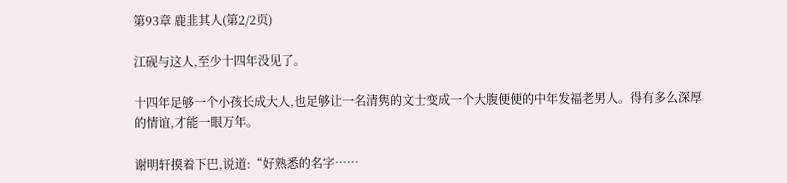第93章 鹿韭其人(第2/2页)

江砚与这人,至少十四年没见了。

十四年足够一个小孩长成大人,也足够让一名清隽的文士变成一个大腹便便的中年发福老男人。得有多么深厚的情谊,才能一眼万年。

谢明轩摸着下巴,说道:“好熟悉的名字……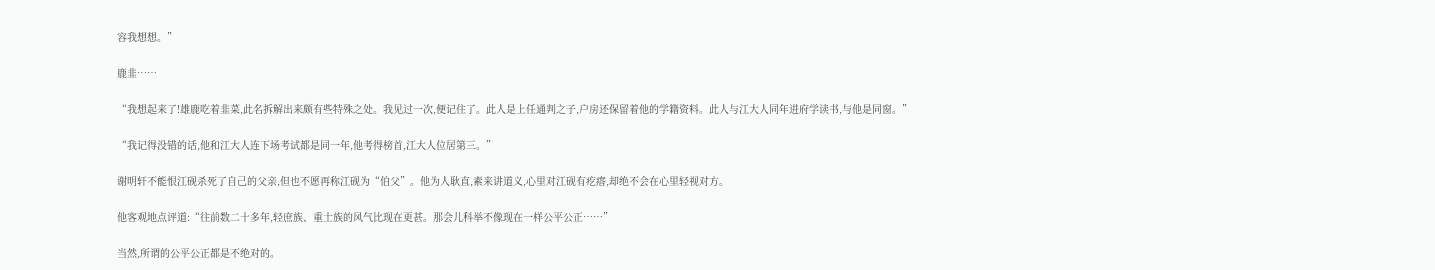容我想想。”

鹿韭……

“我想起来了!雄鹿吃着韭菜,此名拆解出来颇有些特殊之处。我见过一次,便记住了。此人是上任通判之子,户房还保留着他的学籍资料。此人与江大人同年进府学读书,与他是同窗。”

“我记得没错的话,他和江大人连下场考试都是同一年,他考得榜首,江大人位居第三。”

谢明轩不能恨江砚杀死了自己的父亲,但也不愿再称江砚为“伯父”。他为人耿直,素来讲道义,心里对江砚有疙瘩,却绝不会在心里轻视对方。

他客观地点评道:“往前数二十多年,轻庶族、重士族的风气比现在更甚。那会儿科举不像现在一样公平公正……”

当然,所谓的公平公正都是不绝对的。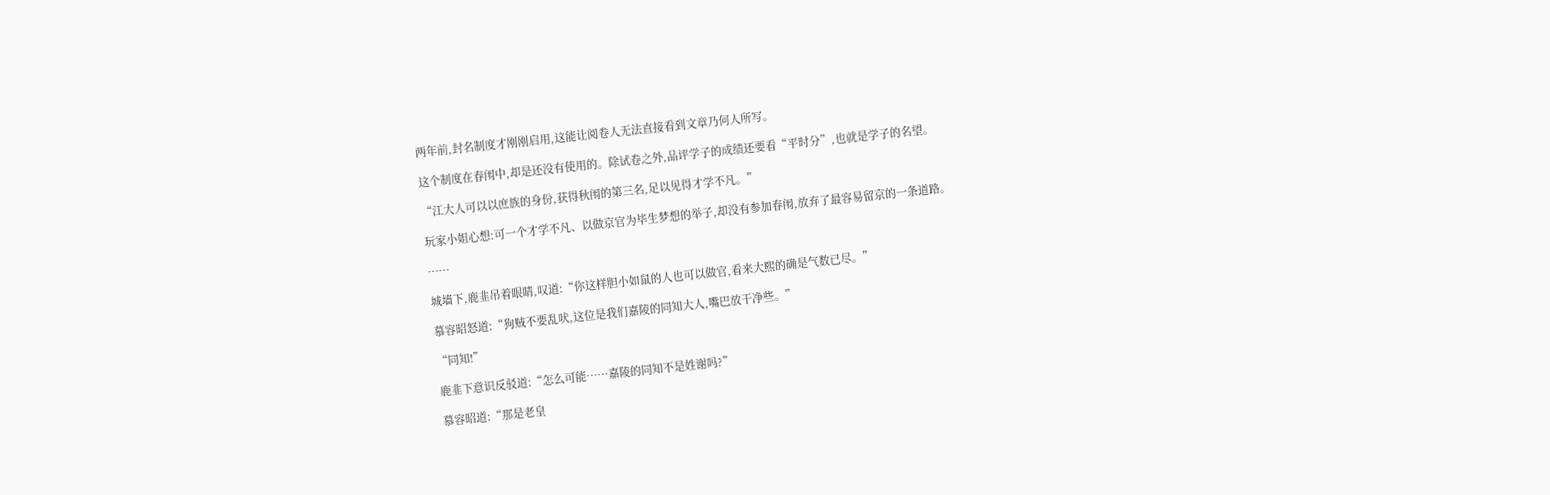两年前,封名制度才刚刚启用,这能让阅卷人无法直接看到文章乃何人所写。

这个制度在春闱中,却是还没有使用的。除试卷之外,品评学子的成绩还要看“平时分”,也就是学子的名望。

“江大人可以以庶族的身份,获得秋闱的第三名,足以见得才学不凡。”

玩家小姐心想:可一个才学不凡、以做京官为毕生梦想的举子,却没有参加春闱,放弃了最容易留京的一条道路。

……

城墙下,鹿韭吊着眼睛,叹道:“你这样胆小如鼠的人也可以做官,看来大熙的确是气数已尽。”

慕容昭怒道:“狗贼不要乱吠,这位是我们嘉陵的同知大人,嘴巴放干净些。”

“同知!”

鹿韭下意识反驳道:“怎么可能……嘉陵的同知不是姓谢吗?”

慕容昭道:“那是老皇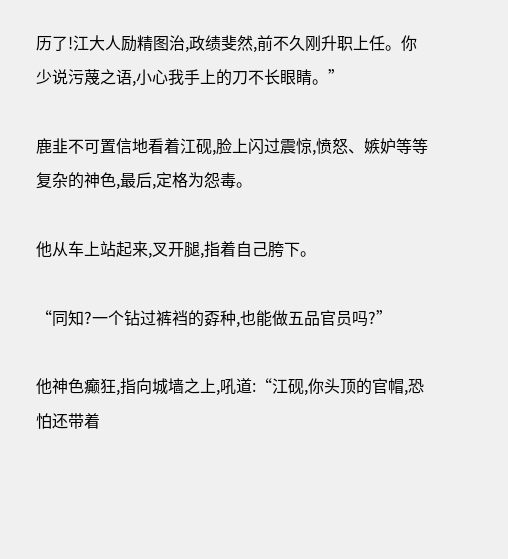历了!江大人励精图治,政绩斐然,前不久刚升职上任。你少说污蔑之语,小心我手上的刀不长眼睛。”

鹿韭不可置信地看着江砚,脸上闪过震惊,愤怒、嫉妒等等复杂的神色,最后,定格为怨毒。

他从车上站起来,叉开腿,指着自己胯下。

“同知?一个钻过裤裆的孬种,也能做五品官员吗?”

他神色癫狂,指向城墙之上,吼道:“江砚,你头顶的官帽,恐怕还带着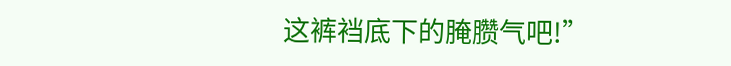这裤裆底下的腌臜气吧!”